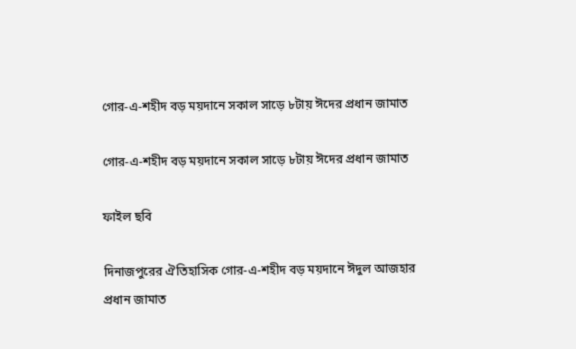গোর-এ-শহীদ বড় ময়দানে সকাল সাড়ে ৮টায় ঈদের প্রধান জামাত

গোর-এ-শহীদ বড় ময়দানে সকাল সাড়ে ৮টায় ঈদের প্রধান জামাত

ফাইল ছবি

দিনাজপুরের ঐতিহাসিক গোর-এ-শহীদ বড় ময়দানে ঈদুল আজহার প্রধান জামাত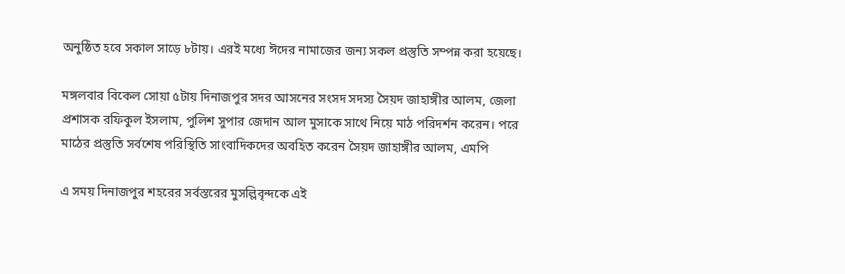অনুষ্ঠিত হবে সকাল সাড়ে ৮টায়। এরই মধ্যে ঈদের নামাজের জন্য সকল প্রস্তুতি সম্পন্ন করা হয়েছে।

মঙ্গলবার বিকেল সোয়া ৫টায় দিনাজপুর সদর আসনের সংসদ সদস্য সৈয়দ জাহাঙ্গীর আলম, জেলা প্রশাসক রফিকুল ইসলাম, পুলিশ সুপার জেদান আল মুসাকে সাথে নিয়ে মাঠ পরিদর্শন করেন। পরে মাঠের প্রস্তুতি সর্বশেষ পরিস্থিতি সাংবাদিকদের অবহিত করেন সৈয়দ জাহাঙ্গীর আলম, এমপি

এ সময় দিনাজপুর শহরের সর্বস্তরের মুসল্লিবৃন্দকে এই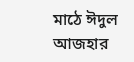মাঠে ঈদুল আজহার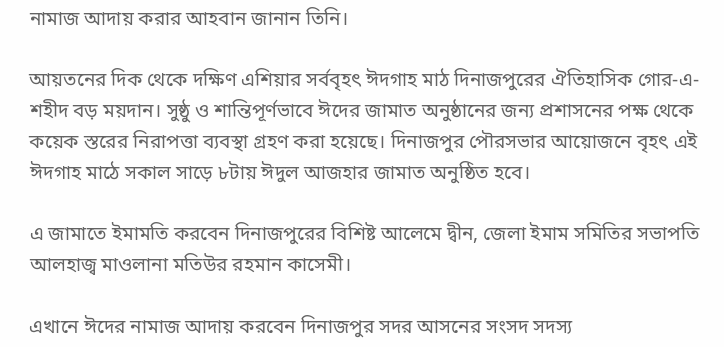নামাজ আদায় করার আহবান জানান তিনি।

আয়তনের দিক থেকে দক্ষিণ এশিয়ার সর্ববৃহৎ ঈদগাহ মাঠ দিনাজপুরের ঐতিহাসিক গোর-এ-শহীদ বড় ময়দান। সুষ্ঠু ও শান্তিপূর্ণভাবে ঈদের জামাত অনুষ্ঠানের জন্য প্রশাসনের পক্ষ থেকে কয়েক স্তরের নিরাপত্তা ব্যবস্থা গ্রহণ করা হয়েছে। দিনাজপুর পৌরসভার আয়োজনে বৃহৎ এই ঈদগাহ মাঠে সকাল সাড়ে ৮টায় ঈদুল আজহার জামাত অনুষ্ঠিত হবে।

এ জামাতে ইমামতি করবেন দিনাজপুরের বিশিষ্ট আলেমে দ্বীন, জেলা ইমাম সমিতির সভাপতি আলহাজ্ব মাওলানা মতিউর রহমান কাসেমী।

এখানে ঈদের নামাজ আদায় করবেন দিনাজপুর সদর আসনের সংসদ সদস্য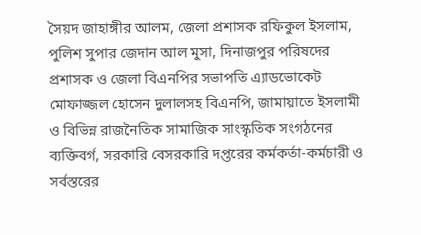সৈয়দ জাহাঙ্গীর আলম, জেলা প্রশাসক রফিকুল ইসলাম, পুলিশ সুপার জেদান আল মুসা, দিনাজপুর পরিষদের প্রশাসক ও জেলা বিএনপির সভাপতি এ্যাডভোকেট মোফাজ্জল হোসেন দুলালসহ বিএনপি, জামায়াতে ইসলামী ও বিভিন্ন রাজনৈতিক সামাজিক সাংস্কৃতিক সংগঠনের ব্যক্তিবর্গ, সরকারি বেসরকারি দপ্তরের কর্মকর্তা-কর্মচারী ও সর্বস্তরের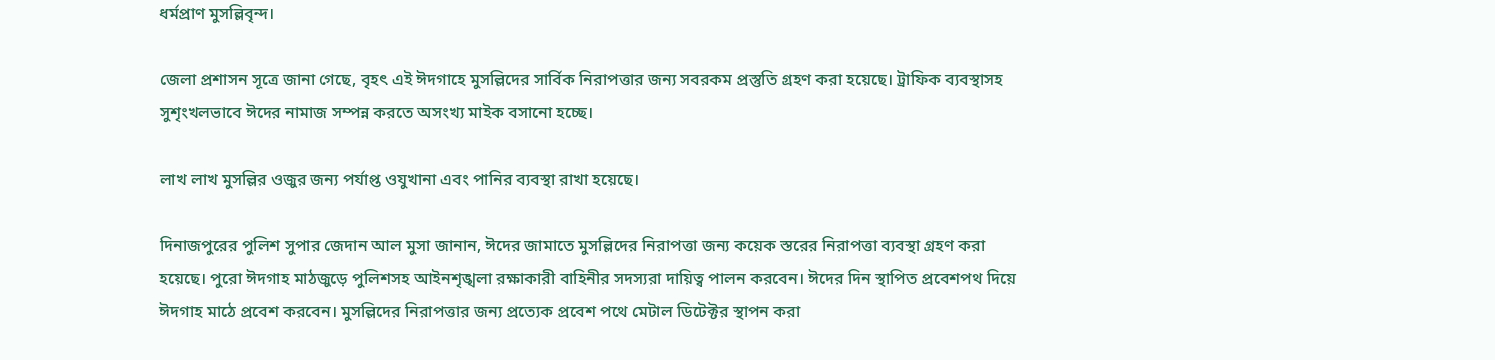ধর্মপ্রাণ মুসল্লিবৃন্দ।

জেলা প্রশাসন সূত্রে জানা গেছে, বৃহৎ এই ঈদগাহে মুসল্লিদের সার্বিক নিরাপত্তার জন্য সবরকম প্রস্তুতি গ্রহণ করা হয়েছে। ট্রাফিক ব্যবস্থাসহ সুশৃংখলভাবে ঈদের নামাজ সম্পন্ন করতে অসংখ্য মাইক বসানো হচ্ছে।

লাখ লাখ মুসল্লির ওজুর জন্য পর্যাপ্ত ওযুখানা এবং পানির ব্যবস্থা রাখা হয়েছে।

দিনাজপুরের পুলিশ সুপার জেদান আল মুসা জানান, ঈদের জামাতে মুসল্লিদের নিরাপত্তা জন্য কয়েক স্তরের নিরাপত্তা ব্যবস্থা গ্রহণ করা হয়েছে। পুরো ঈদগাহ মাঠজুড়ে পুলিশসহ আইনশৃঙ্খলা রক্ষাকারী বাহিনীর সদস্যরা দায়িত্ব পালন করবেন। ঈদের দিন স্থাপিত প্রবেশপথ দিয়ে ঈদগাহ মাঠে প্রবেশ করবেন। মুসল্লিদের নিরাপত্তার জন্য প্রত্যেক প্রবেশ পথে মেটাল ডিটেক্টর স্থাপন করা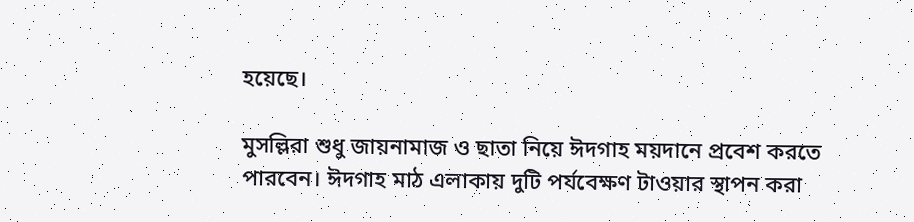হয়েছে।

মুসল্লিরা শুধু জায়নামাজ ও ছাতা নিয়ে ঈদগাহ ময়দানে প্রবেশ করতে পারবেন। ঈদগাহ মাঠ এলাকায় দুটি পর্যবেক্ষণ টাওয়ার স্থাপন করা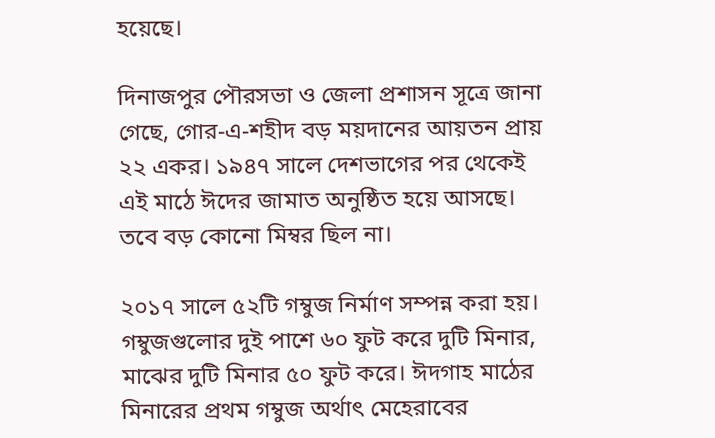হয়েছে।

দিনাজপুর পৌরসভা ও জেলা প্রশাসন সূত্রে জানা গেছে, গোর-এ-শহীদ বড় ময়দানের আয়তন প্রায় ২২ একর। ১৯৪৭ সালে দেশভাগের পর থেকেই এই মাঠে ঈদের জামাত অনুষ্ঠিত হয়ে আসছে। তবে বড় কোনো মিম্বর ছিল না।

২০১৭ সালে ৫২টি গম্বুজ নির্মাণ সম্পন্ন করা হয়। গম্বুজগুলোর দুই পাশে ৬০ ফুট করে দুটি মিনার, মাঝের দুটি মিনার ৫০ ফুট করে। ঈদগাহ মাঠের মিনারের প্রথম গম্বুজ অর্থাৎ মেহেরাবের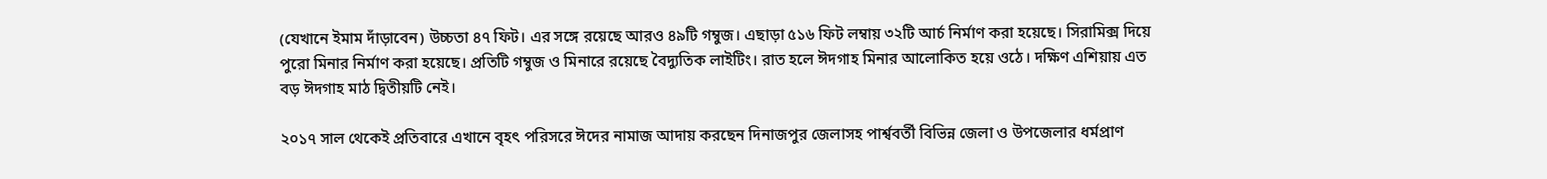(যেখানে ইমাম দাঁড়াবেন) উচ্চতা ৪৭ ফিট। এর সঙ্গে রয়েছে আরও ৪৯টি গম্বুজ। এছাড়া ৫১৬ ফিট লম্বায় ৩২টি আর্চ নির্মাণ করা হয়েছে। সিরামিক্স দিয়ে পুরো মিনার নির্মাণ করা হয়েছে। প্রতিটি গম্বুজ ও মিনারে রয়েছে বৈদ্যুতিক লাইটিং। রাত হলে ঈদগাহ মিনার আলোকিত হয়ে ওঠে। দক্ষিণ এশিয়ায় এত বড় ঈদগাহ মাঠ দ্বিতীয়টি নেই।

২০১৭ সাল থেকেই প্রতিবারে এখানে বৃহৎ পরিসরে ঈদের নামাজ আদায় করছেন দিনাজপুর জেলাসহ পার্শ্ববর্তী বিভিন্ন জেলা ও উপজেলার ধর্মপ্রাণ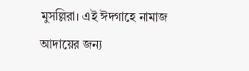মুসল্লিরা। এই ঈদগাহে নামাজ আদায়ের জন্য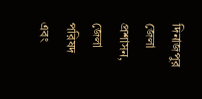দিনাজপুর জেলা প্রশাসন, জেলা পরিষদ এবং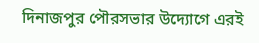দিনাজপুর পৌরসভার উদ্যোগে এরই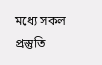মধ্যে সকল প্রস্তুতি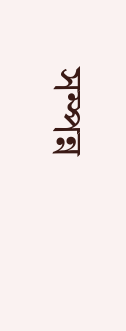সম্পন্ন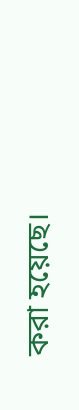করা হয়েছে।